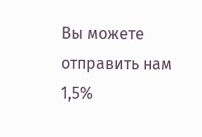Вы можете отправить нам 1,5%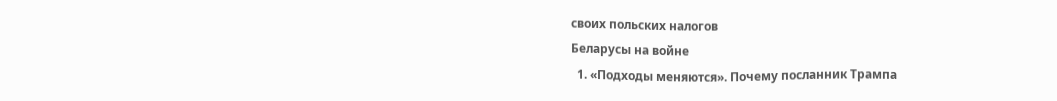своих польских налогов
Беларусы на войне
  1. «Подходы меняются». Почему посланник Трампа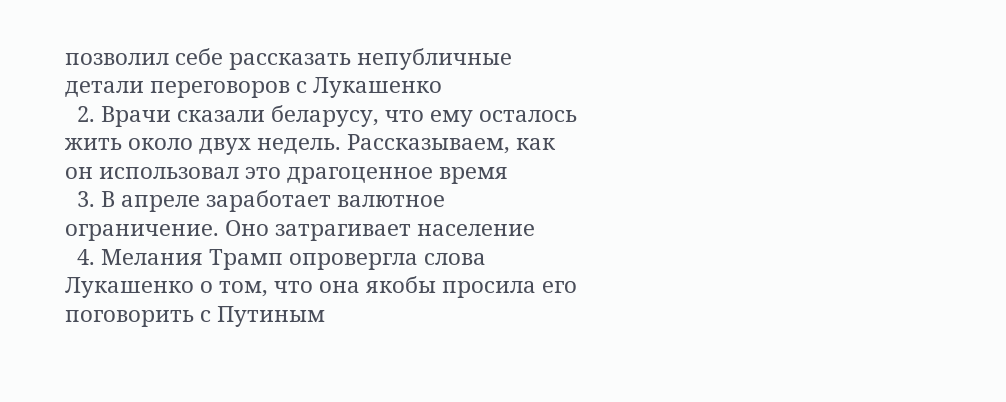позволил себе рассказать непубличные детали переговоров с Лукашенко
  2. Врачи сказали беларусу, что ему осталось жить около двух недель. Рассказываем, как он использовал это драгоценное время
  3. В апреле заработает валютное ограничение. Оно затрагивает население
  4. Мелания Трамп опровергла слова Лукашенко о том, что она якобы просила его поговорить с Путиным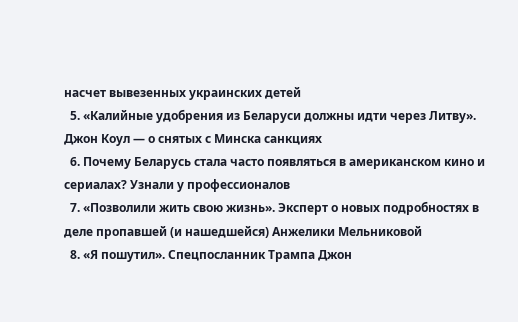насчет вывезенных украинских детей
  5. «Калийные удобрения из Беларуси должны идти через Литву». Джон Коул — о снятых с Минска санкциях
  6. Почему Беларусь стала часто появляться в американском кино и сериалах? Узнали у профессионалов
  7. «Позволили жить свою жизнь». Эксперт о новых подробностях в деле пропавшей (и нашедшейся) Анжелики Мельниковой
  8. «Я пошутил». Спецпосланник Трампа Джон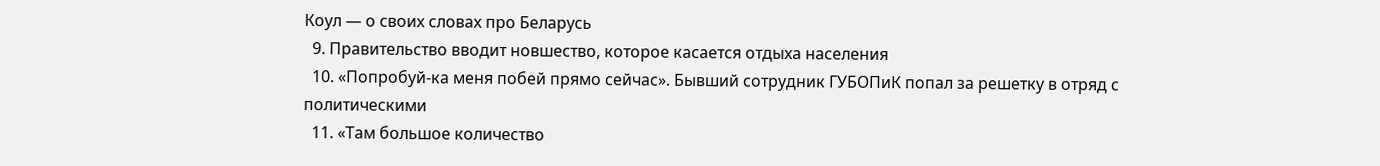Коул — о своих словах про Беларусь
  9. Правительство вводит новшество, которое касается отдыха населения
  10. «Попробуй-ка меня побей прямо сейчас». Бывший сотрудник ГУБОПиК попал за решетку в отряд с политическими
  11. «Там большое количество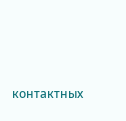контактных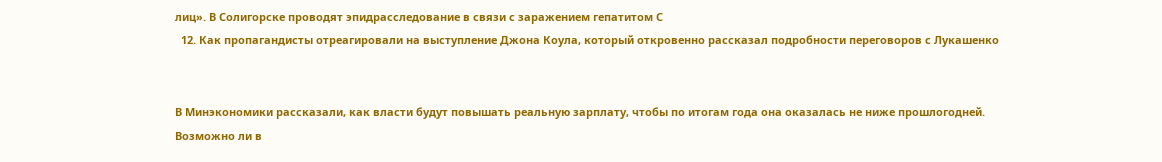лиц». В Солигорске проводят эпидрасследование в связи с заражением гепатитом С
  12. Как пропагандисты отреагировали на выступление Джона Коула, который откровенно рассказал подробности переговоров с Лукашенко


В Минэкономики рассказали, как власти будут повышать реальную зарплату, чтобы по итогам года она оказалась не ниже прошлогодней. Возможно ли в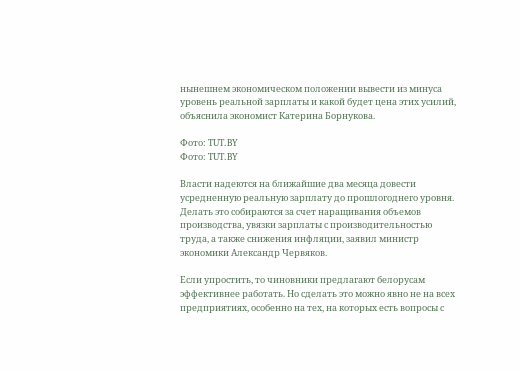нынешнем экономическом положении вывести из минуса уровень реальной зарплаты и какой будет цена этих усилий, объяснила экономист Катерина Борнукова.

Фото: TUT.BY
Фото: TUT.BY

Власти надеются на ближайшие два месяца довести усредненную реальную зарплату до прошлогоднего уровня. Делать это собираются за счет наращивания объемов производства, увязки зарплаты с производительностью труда, а также снижения инфляции, заявил министр экономики Александр Червяков.

Если упростить, то чиновники предлагают белорусам эффективнее работать. Но сделать это можно явно не на всех предприятиях, особенно на тех, на которых есть вопросы с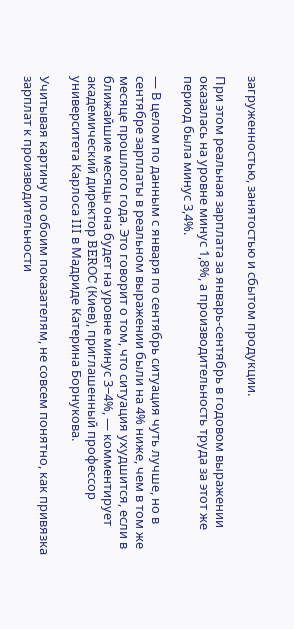загруженностью, занятостью и сбытом продукции.

При этом реальная зарплата за январь-сентябрь в годовом выражении оказалась на уровне минус 1,8%, а производительность труда за этот же период была минус 3,4%.

— В целом по данным с января по сентябрь ситуация чуть лучше, но в сентябре зарплаты в реальном выражении были на 4% ниже, чем в том же месяце прошлого года. Это говорит о том, что ситуация ухудшится, если в ближайшие месяцы она будет на уровне минус 3−4%, — комментирует академический директор BEROC (Киев), приглашенный профессор университета Карлоса III в Мадриде Катерина Борнукова.

Учитывая картину по обоим показателям, не совсем понятно, как привязка зарплат к производительности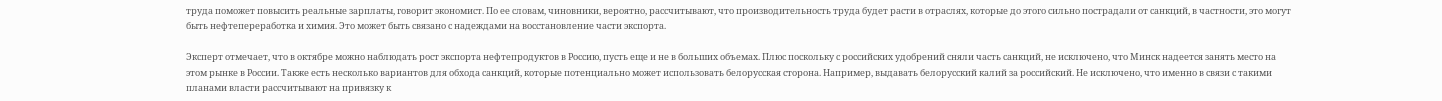труда поможет повысить реальные зарплаты, говорит экономист. По ее словам, чиновники, вероятно, рассчитывают, что производительность труда будет расти в отраслях, которые до этого сильно пострадали от санкций, в частности, это могут быть нефтепереработка и химия. Это может быть связано с надеждами на восстановление части экспорта.

Эксперт отмечает, что в октябре можно наблюдать рост экспорта нефтепродуктов в Россию, пусть еще и не в больших объемах. Плюс поскольку с российских удобрений сняли часть санкций, не исключено, что Минск надеется занять место на этом рынке в России. Также есть несколько вариантов для обхода санкций, которые потенциально может использовать белорусская сторона. Например, выдавать белорусский калий за российский. Не исключено, что именно в связи с такими планами власти рассчитывают на привязку к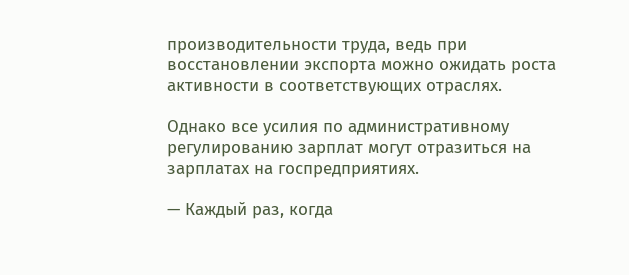производительности труда, ведь при восстановлении экспорта можно ожидать роста активности в соответствующих отраслях.

Однако все усилия по административному регулированию зарплат могут отразиться на зарплатах на госпредприятиях.

— Каждый раз, когда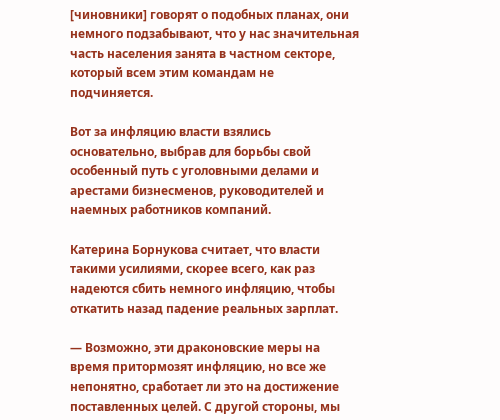[чиновники] говорят о подобных планах, они немного подзабывают, что у нас значительная часть населения занята в частном секторе, который всем этим командам не подчиняется.

Вот за инфляцию власти взялись основательно, выбрав для борьбы свой особенный путь с уголовными делами и арестами бизнесменов, руководителей и наемных работников компаний.

Катерина Борнукова считает, что власти такими усилиями, скорее всего, как раз надеются сбить немного инфляцию, чтобы откатить назад падение реальных зарплат.

— Возможно, эти драконовские меры на время притормозят инфляцию, но все же непонятно, сработает ли это на достижение поставленных целей. С другой стороны, мы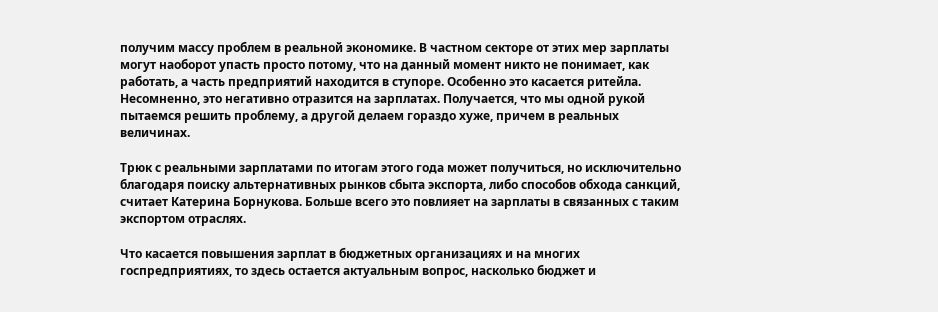получим массу проблем в реальной экономике. В частном секторе от этих мер зарплаты могут наоборот упасть просто потому, что на данный момент никто не понимает, как работать, а часть предприятий находится в ступоре. Особенно это касается ритейла. Несомненно, это негативно отразится на зарплатах. Получается, что мы одной рукой пытаемся решить проблему, а другой делаем гораздо хуже, причем в реальных величинах.

Трюк с реальными зарплатами по итогам этого года может получиться, но исключительно благодаря поиску альтернативных рынков сбыта экспорта, либо способов обхода санкций, считает Катерина Борнукова. Больше всего это повлияет на зарплаты в связанных с таким экспортом отраслях.

Что касается повышения зарплат в бюджетных организациях и на многих госпредприятиях, то здесь остается актуальным вопрос, насколько бюджет и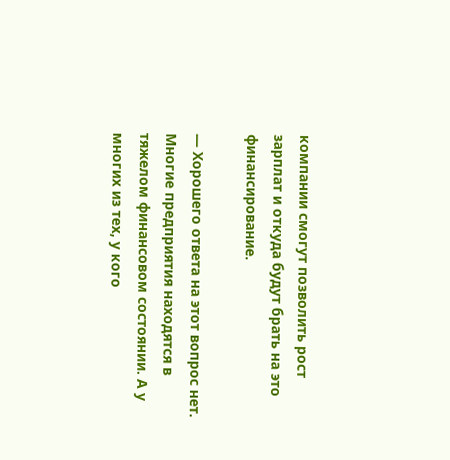компании смогут позволить рост зарплат и откуда будут брать на это финансирование.

— Хорошего ответа на этот вопрос нет. Многие предприятия находятся в тяжелом финансовом состоянии. А у многих из тех, у кого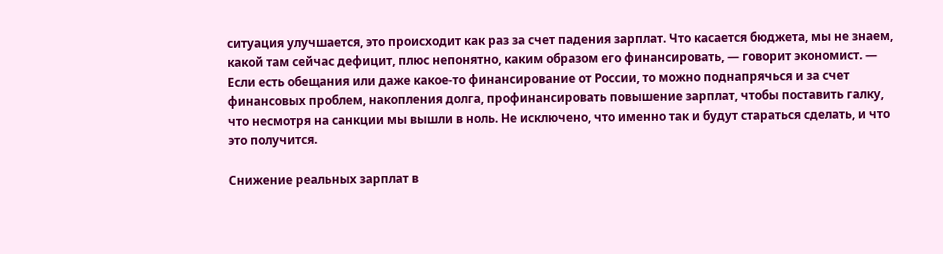ситуация улучшается, это происходит как раз за счет падения зарплат. Что касается бюджета, мы не знаем, какой там сейчас дефицит, плюс непонятно, каким образом его финансировать, — говорит экономист. — Если есть обещания или даже какое-то финансирование от России, то можно поднапрячься и за счет финансовых проблем, накопления долга, профинансировать повышение зарплат, чтобы поставить галку, что несмотря на санкции мы вышли в ноль. Не исключено, что именно так и будут стараться сделать, и что это получится.

Снижение реальных зарплат в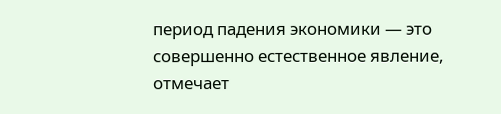период падения экономики — это совершенно естественное явление, отмечает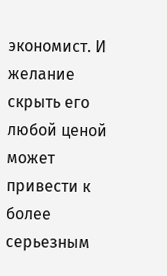экономист. И желание скрыть его любой ценой может привести к более серьезным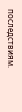последствиям.